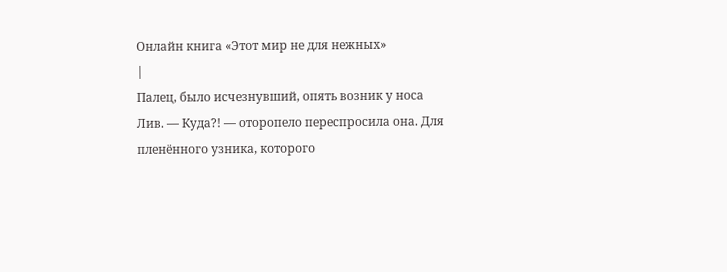Онлайн книга «Этот мир не для нежных»
|
Палец, было исчезнувший, опять возник у носа Лив. — Куда?! — оторопело переспросила она. Для пленённого узника, которого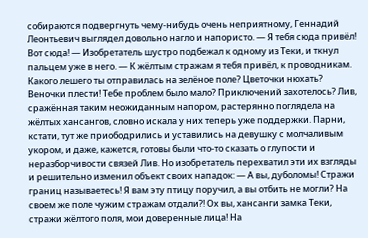собираются подвергнуть чему-нибудь очень неприятному, Геннадий Леонтьевич выглядел довольно нагло и напористо. — Я тебя сюда привёл! Вот сюда! — Изобретатель шустро подбежал к одному из Теки, и ткнул пальцем уже в него. — К жёлтым стражам я тебя привёл, к проводникам. Какого лешего ты отправилась на зелёное поле? Цветочки нюхать? Веночки плести! Тебе проблем было мало? Приключений захотелось? Лив, сражённая таким неожиданным напором, растерянно поглядела на жёлтых хансангов, словно искала у них теперь уже поддержки. Парни, кстати, тут же приободрились и уставились на девушку с молчаливым укором, и даже, кажется, готовы были что-то сказать о глупости и неразборчивости связей Лив. Но изобретатель перехватил эти их взгляды и решительно изменил объект своих нападок: — А вы, дуболомы! Стражи границ называетесь! Я вам эту птицу поручил, а вы отбить не могли? На своем же поле чужим стражам отдали?! Ох вы, хансанги замка Теки, стражи жёлтого поля, мои доверенные лица! На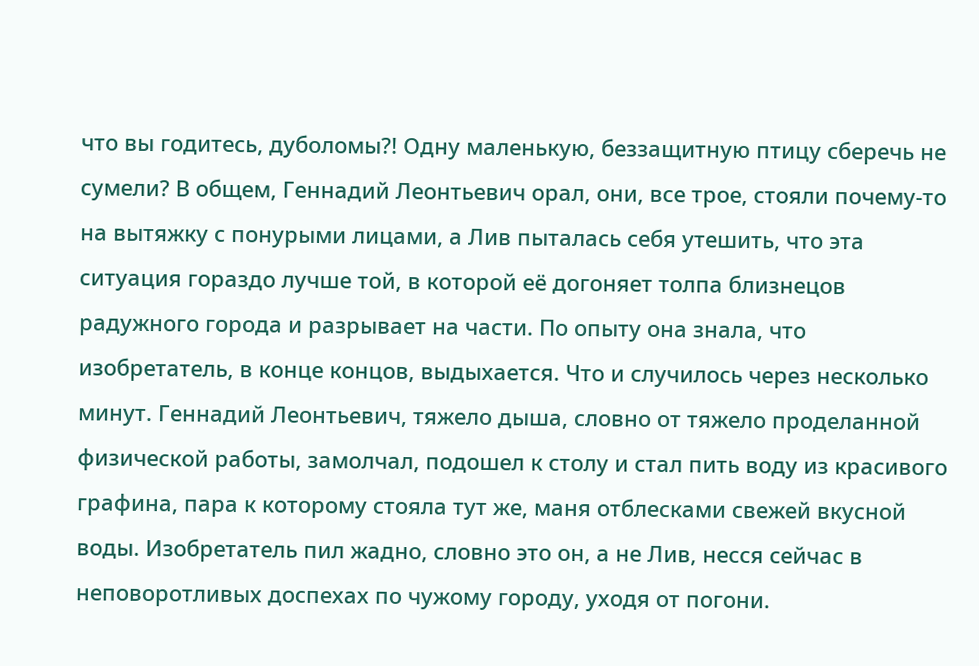что вы годитесь, дуболомы?! Одну маленькую, беззащитную птицу сберечь не сумели? В общем, Геннадий Леонтьевич орал, они, все трое, стояли почему-то на вытяжку с понурыми лицами, а Лив пыталась себя утешить, что эта ситуация гораздо лучше той, в которой её догоняет толпа близнецов радужного города и разрывает на части. По опыту она знала, что изобретатель, в конце концов, выдыхается. Что и случилось через несколько минут. Геннадий Леонтьевич, тяжело дыша, словно от тяжело проделанной физической работы, замолчал, подошел к столу и стал пить воду из красивого графина, пара к которому стояла тут же, маня отблесками свежей вкусной воды. Изобретатель пил жадно, словно это он, а не Лив, несся сейчас в неповоротливых доспехах по чужому городу, уходя от погони.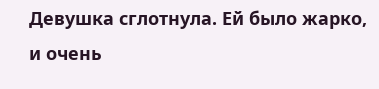Девушка сглотнула. Ей было жарко, и очень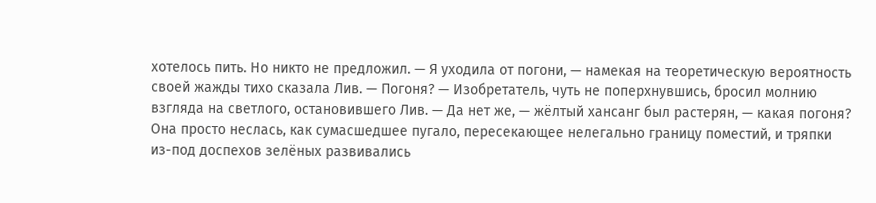хотелось пить. Но никто не предложил. — Я уходила от погони, — намекая на теоретическую вероятность своей жажды тихо сказала Лив. — Погоня? — Изобретатель, чуть не поперхнувшись, бросил молнию взгляда на светлого, остановившего Лив. — Да нет же, — жёлтый хансанг был растерян, — какая погоня? Она просто неслась, как сумасшедшее пугало, пересекающее нелегально границу поместий, и тряпки из-под доспехов зелёных развивались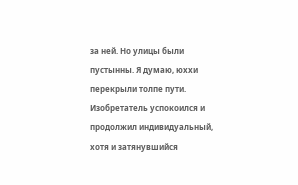за ней. Но улицы были пустынны. Я думаю, юххи перекрыли толпе пути. Изобретатель успокоился и продолжил индивидуальный, хотя и затянувшийся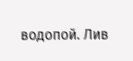водопой. Лив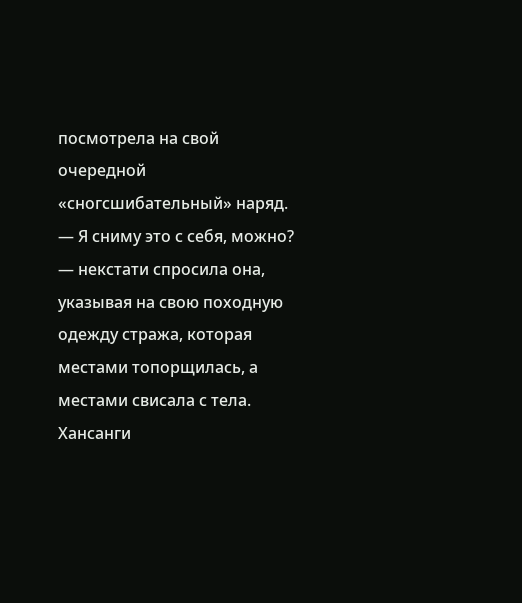посмотрела на свой очередной «сногсшибательный» наряд. — Я сниму это с себя, можно? — некстати спросила она, указывая на свою походную одежду стража, которая местами топорщилась, а местами свисала с тела. Хансанги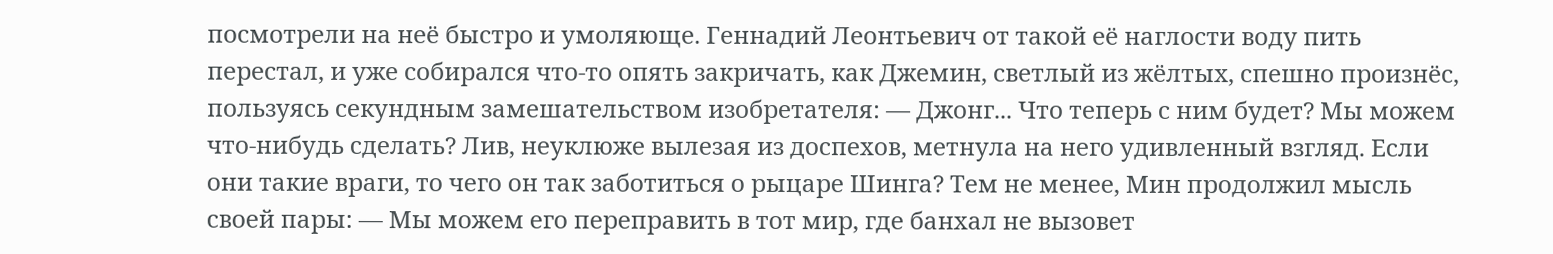посмотрели на неё быстро и умоляюще. Геннадий Леонтьевич от такой её наглости воду пить перестал, и уже собирался что-то опять закричать, как Джемин, светлый из жёлтых, спешно произнёс, пользуясь секундным замешательством изобретателя: — Джонг... Что теперь с ним будет? Мы можем что-нибудь сделать? Лив, неуклюже вылезая из доспехов, метнула на него удивленный взгляд. Если они такие враги, то чего он так заботиться о рыцаре Шинга? Тем не менее, Мин продолжил мысль своей пары: — Мы можем его переправить в тот мир, где банхал не вызовет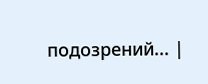подозрений... |